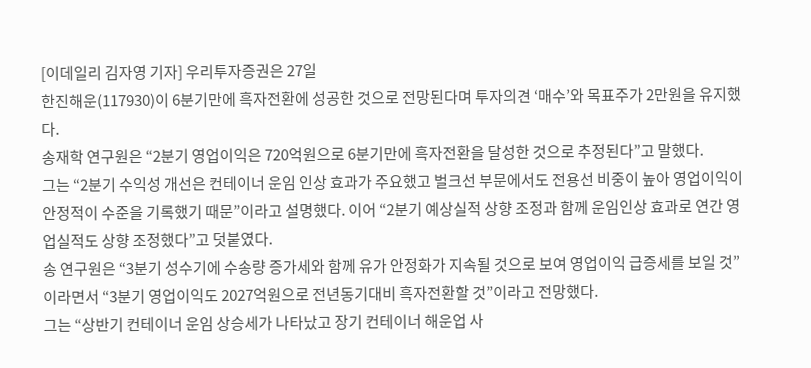[이데일리 김자영 기자] 우리투자증권은 27일
한진해운(117930)이 6분기만에 흑자전환에 성공한 것으로 전망된다며 투자의견 ‘매수’와 목표주가 2만원을 유지했다.
송재학 연구원은 “2분기 영업이익은 720억원으로 6분기만에 흑자전환을 달성한 것으로 추정된다”고 말했다.
그는 “2분기 수익성 개선은 컨테이너 운임 인상 효과가 주요했고 벌크선 부문에서도 전용선 비중이 높아 영업이익이 안정적이 수준을 기록했기 때문”이라고 설명했다. 이어 “2분기 예상실적 상향 조정과 함께 운임인상 효과로 연간 영업실적도 상향 조정했다”고 덧붙였다.
송 연구원은 “3분기 성수기에 수송량 증가세와 함께 유가 안정화가 지속될 것으로 보여 영업이익 급증세를 보일 것”이라면서 “3분기 영업이익도 2027억원으로 전년동기대비 흑자전환할 것”이라고 전망했다.
그는 “상반기 컨테이너 운임 상승세가 나타났고 장기 컨테이너 해운업 사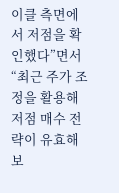이클 측면에서 저점을 확인했다”면서 “최근 주가 조정을 활용해 저점 매수 전략이 유효해 보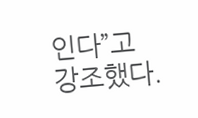인다”고 강조했다.